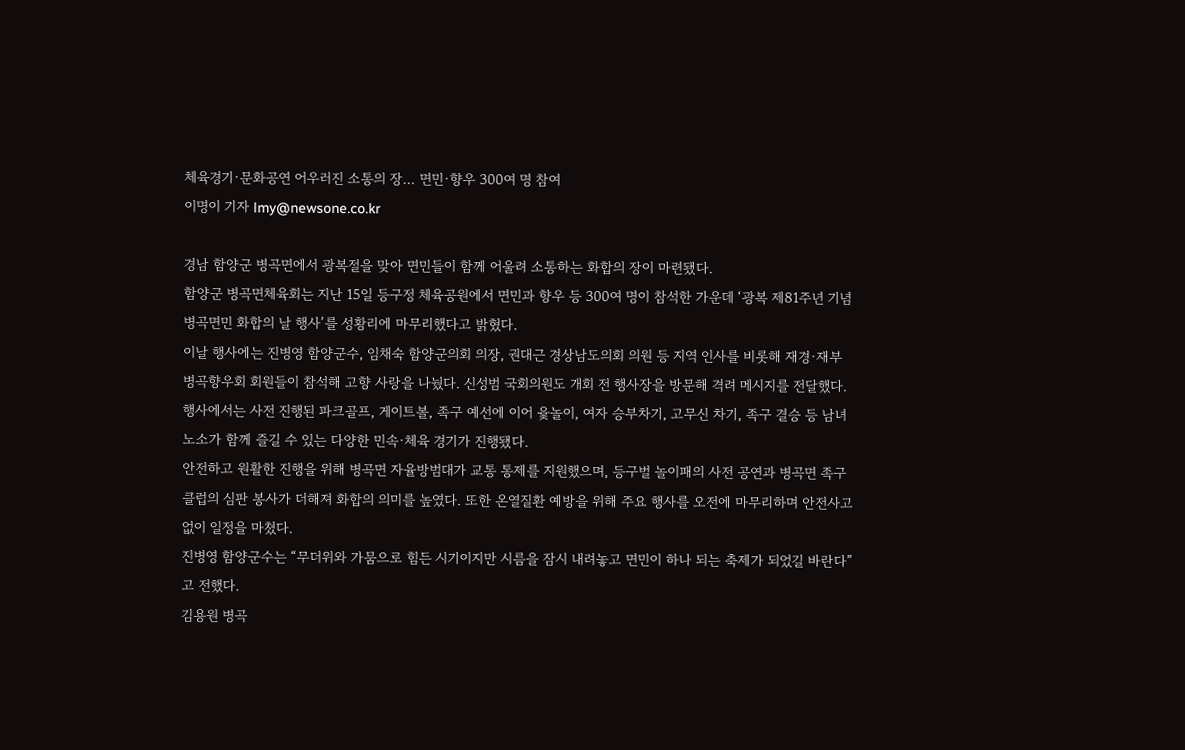체육경기·문화공연 어우러진 소통의 장… 면민·향우 300여 명 참여
이명이 기자 lmy@newsone.co.kr

경남 함양군 병곡면에서 광복절을 맞아 면민들이 함께 어울려 소통하는 화합의 장이 마련됐다.
함양군 병곡면체육회는 지난 15일 등구정 체육공원에서 면민과 향우 등 300여 명이 참석한 가운데 ‘광복 제81주년 기념 병곡면민 화합의 날 행사’를 성황리에 마무리했다고 밝혔다.
이날 행사에는 진병영 함양군수, 임채숙 함양군의회 의장, 권대근 경상남도의회 의원 등 지역 인사를 비롯해 재경·재부 병곡향우회 회원들이 참석해 고향 사랑을 나눴다. 신성범 국회의원도 개회 전 행사장을 방문해 격려 메시지를 전달했다.
행사에서는 사전 진행된 파크골프, 게이트볼, 족구 예선에 이어 윷놀이, 여자 승부차기, 고무신 차기, 족구 결승 등 남녀노소가 함께 즐길 수 있는 다양한 민속·체육 경기가 진행됐다.
안전하고 원활한 진행을 위해 병곡면 자율방범대가 교통 통제를 지원했으며, 등구벌 놀이패의 사전 공연과 병곡면 족구클럽의 심판 봉사가 더해져 화합의 의미를 높였다. 또한 온열질환 예방을 위해 주요 행사를 오전에 마무리하며 안전사고 없이 일정을 마쳤다.
진병영 함양군수는 “무더위와 가뭄으로 힘든 시기이지만 시름을 잠시 내려놓고 면민이 하나 되는 축제가 되었길 바란다”고 전했다.
김용원 병곡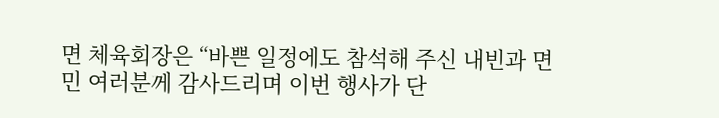면 체육회장은 “바쁜 일정에도 참석해 주신 내빈과 면민 여러분께 감사드리며 이번 행사가 단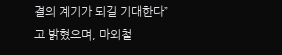결의 계기가 되길 기대한다”고 밝혔으며, 마외철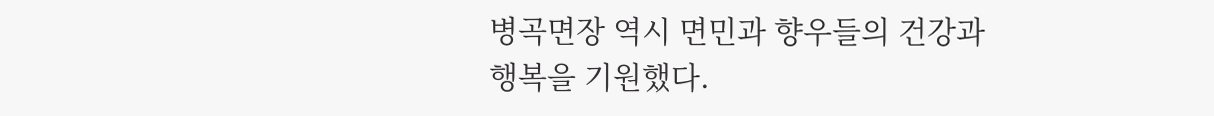병곡면장 역시 면민과 향우들의 건강과 행복을 기원했다.